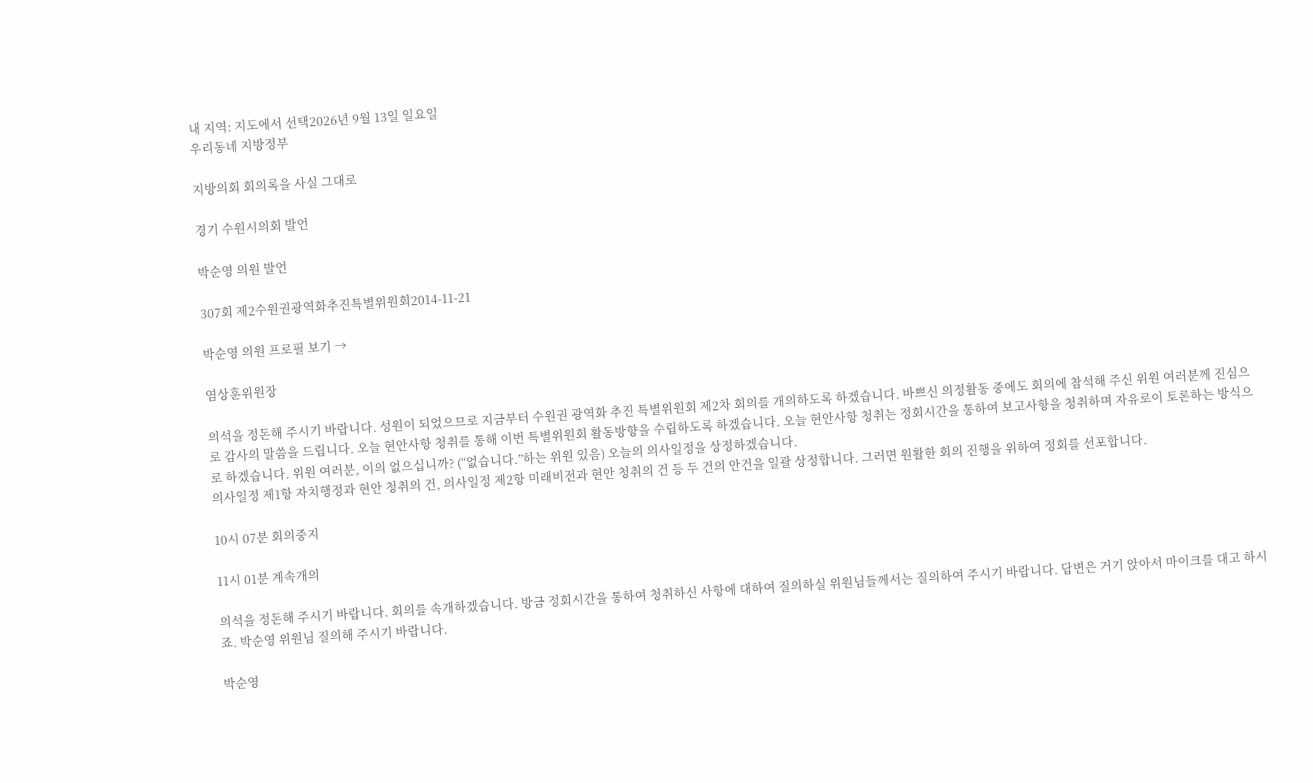내 지역: 지도에서 선택2026년 9월 13일 일요일
우리동네 지방정부

지방의회 회의록을 사실 그대로

경기 수원시의회 발언

박순영 의원 발언

307회 제2수원권광역화추진특별위원회2014-11-21

박순영 의원 프로필 보기 →

염상훈위원장

의석을 정돈해 주시기 바랍니다. 성원이 되었으므로 지금부터 수원권 광역화 추진 특별위원회 제2차 회의를 개의하도록 하겠습니다. 바쁘신 의정활동 중에도 회의에 참석해 주신 위원 여러분께 진심으로 감사의 말씀을 드립니다. 오늘 현안사항 청취를 통해 이번 특별위원회 활동방향을 수립하도록 하겠습니다. 오늘 현안사항 청취는 정회시간을 통하여 보고사항을 청취하며 자유로이 토론하는 방식으로 하겠습니다. 위원 여러분, 이의 없으십니까? (“없습니다.”하는 위원 있음) 오늘의 의사일정을 상정하겠습니다.
의사일정 제1항 자치행정과 현안 청취의 건, 의사일정 제2항 미래비전과 현안 청취의 건 등 두 건의 안건을 일괄 상정합니다. 그러면 원활한 회의 진행을 위하여 정회를 선포합니다.

10시 07분 회의중지

11시 01분 계속개의

의석을 정돈해 주시기 바랍니다. 회의를 속개하겠습니다. 방금 정회시간을 통하여 청취하신 사항에 대하여 질의하실 위원님들께서는 질의하여 주시기 바랍니다. 답변은 거기 앉아서 마이크를 대고 하시죠. 박순영 위원님 질의해 주시기 바랍니다.

박순영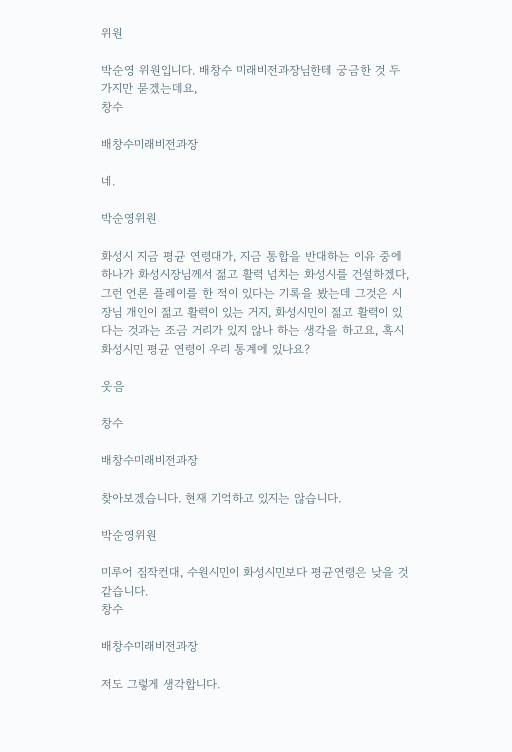위원

박순영 위원입니다. 배창수 미래비전과장님한테 궁금한 것 두 가지만 묻겠는데요,
창수

배창수미래비전과장

네.

박순영위원

화성시 지금 평균 연령대가, 지금 통합을 반대하는 이유 중에 하나가 화성시장님께서 젊고 활력 넘치는 화성시를 건설하겠다, 그런 언론 플레이를 한 적이 있다는 기록을 봤는데 그것은 시장님 개인이 젊고 활력이 있는 거지, 화성시민이 젊고 활력이 있다는 것과는 조금 거리가 있지 않나 하는 생각을 하고요, 혹시 화성시민 평균 연령이 우리 통계에 있나요?

웃음

창수

배창수미래비전과장

찾아보겠습니다. 현재 기억하고 있지는 않습니다.

박순영위원

미루어 짐작컨대, 수원시민이 화성시민보다 평균연령은 낮을 것 같습니다.
창수

배창수미래비전과장

저도 그렇게 생각합니다.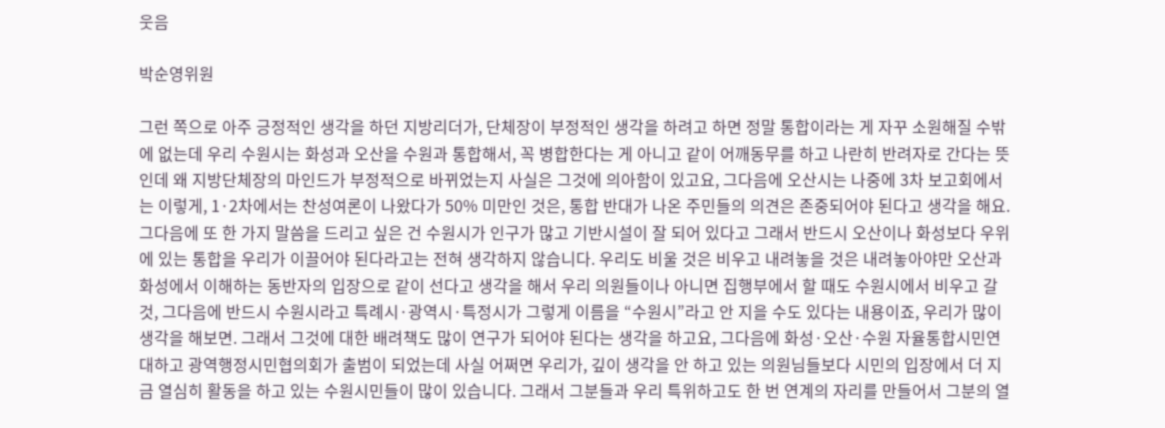웃음

박순영위원

그런 쪽으로 아주 긍정적인 생각을 하던 지방리더가, 단체장이 부정적인 생각을 하려고 하면 정말 통합이라는 게 자꾸 소원해질 수밖에 없는데 우리 수원시는 화성과 오산을 수원과 통합해서, 꼭 병합한다는 게 아니고 같이 어깨동무를 하고 나란히 반려자로 간다는 뜻인데 왜 지방단체장의 마인드가 부정적으로 바뀌었는지 사실은 그것에 의아함이 있고요, 그다음에 오산시는 나중에 3차 보고회에서는 이렇게, 1·2차에서는 찬성여론이 나왔다가 50% 미만인 것은, 통합 반대가 나온 주민들의 의견은 존중되어야 된다고 생각을 해요. 그다음에 또 한 가지 말씀을 드리고 싶은 건 수원시가 인구가 많고 기반시설이 잘 되어 있다고 그래서 반드시 오산이나 화성보다 우위에 있는 통합을 우리가 이끌어야 된다라고는 전혀 생각하지 않습니다. 우리도 비울 것은 비우고 내려놓을 것은 내려놓아야만 오산과 화성에서 이해하는 동반자의 입장으로 같이 선다고 생각을 해서 우리 의원들이나 아니면 집행부에서 할 때도 수원시에서 비우고 갈 것, 그다음에 반드시 수원시라고 특례시·광역시·특정시가 그렇게 이름을 “수원시”라고 안 지을 수도 있다는 내용이죠, 우리가 많이 생각을 해보면. 그래서 그것에 대한 배려책도 많이 연구가 되어야 된다는 생각을 하고요, 그다음에 화성·오산·수원 자율통합시민연대하고 광역행정시민협의회가 출범이 되었는데 사실 어쩌면 우리가, 깊이 생각을 안 하고 있는 의원님들보다 시민의 입장에서 더 지금 열심히 활동을 하고 있는 수원시민들이 많이 있습니다. 그래서 그분들과 우리 특위하고도 한 번 연계의 자리를 만들어서 그분의 열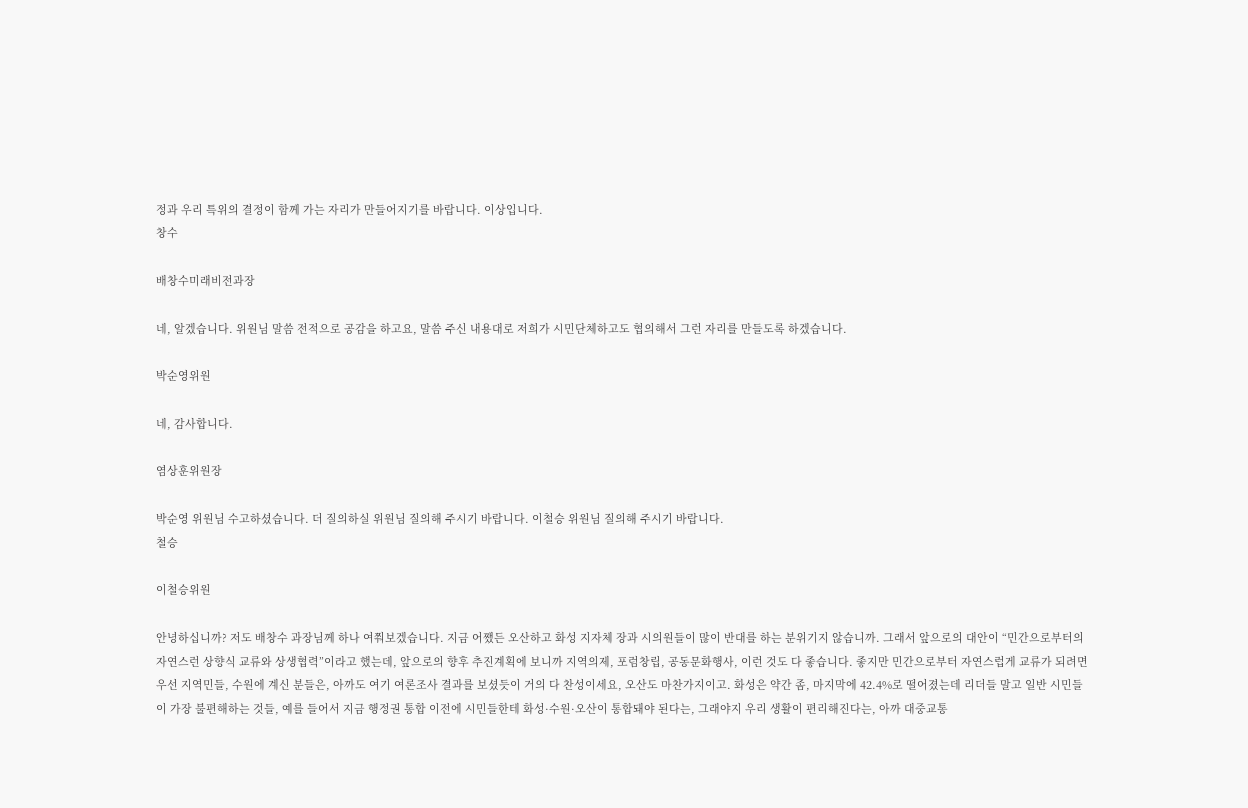정과 우리 특위의 결정이 함께 가는 자리가 만들어지기를 바랍니다. 이상입니다.
창수

배창수미래비전과장

네, 알겠습니다. 위원님 말씀 전적으로 공감을 하고요, 말씀 주신 내용대로 저희가 시민단체하고도 협의해서 그런 자리를 만들도록 하겠습니다.

박순영위원

네, 감사합니다.

염상훈위원장

박순영 위원님 수고하셨습니다. 더 질의하실 위원님 질의해 주시기 바랍니다. 이철승 위원님 질의해 주시기 바랍니다.
철승

이철승위원

안녕하십니까? 저도 배창수 과장님께 하나 여쭤보겠습니다. 지금 어쨌든 오산하고 화성 지자체 장과 시의원들이 많이 반대를 하는 분위기지 않습니까. 그래서 앞으로의 대안이 “민간으로부터의 자연스런 상향식 교류와 상생협력”이라고 했는데, 앞으로의 향후 추진계획에 보니까 지역의제, 포럼창립, 공동문화행사, 이런 것도 다 좋습니다. 좋지만 민간으로부터 자연스럽게 교류가 되려면 우선 지역민들, 수원에 계신 분들은, 아까도 여기 여론조사 결과를 보셨듯이 거의 다 찬성이세요, 오산도 마찬가지이고. 화성은 약간 좀, 마지막에 42.4%로 떨어졌는데 리더들 말고 일반 시민들이 가장 불편해하는 것들, 예를 들어서 지금 행정권 통합 이전에 시민들한테 화성·수원·오산이 통합돼야 된다는, 그래야지 우리 생활이 편리해진다는, 아까 대중교통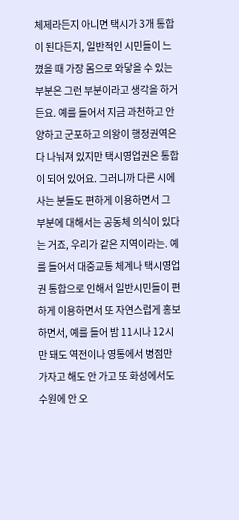체제라든지 아니면 택시가 3개 통합이 된다든지, 일반적인 시민들이 느꼈을 때 가장 몸으로 와닿을 수 있는 부분은 그런 부분이라고 생각을 하거든요. 예를 들어서 지금 과천하고 안양하고 군포하고 의왕이 행정권역은 다 나눠져 있지만 택시영업권은 통합이 되어 있어요. 그러니까 다른 시에 사는 분들도 편하게 이용하면서 그 부분에 대해서는 공동체 의식이 있다는 거죠, 우리가 같은 지역이라는. 예를 들어서 대중교통 체계나 택시영업권 통합으로 인해서 일반시민들이 편하게 이용하면서 또 자연스럽게 홍보하면서, 예를 들어 밤 11시나 12시만 돼도 역전이나 영통에서 병점만 가자고 해도 안 가고 또 화성에서도 수원에 안 오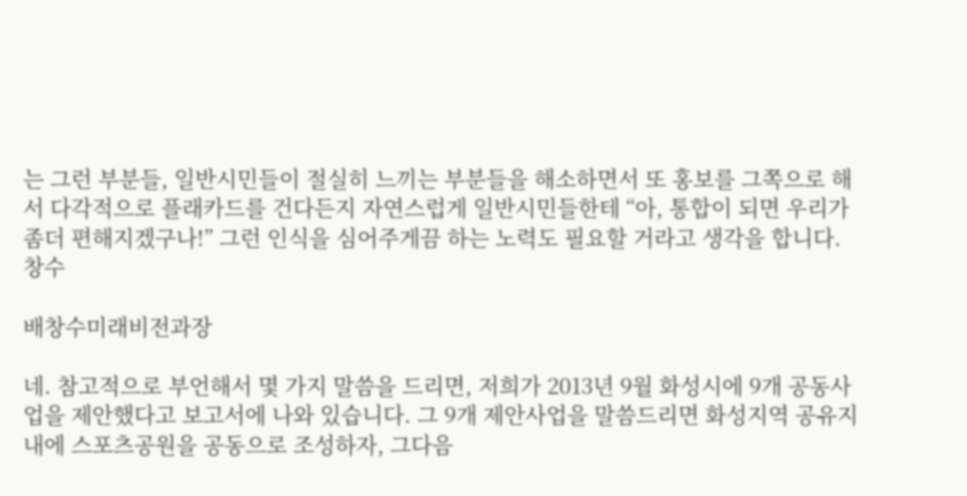는 그런 부분들, 일반시민들이 절실히 느끼는 부분들을 해소하면서 또 홍보를 그쪽으로 해서 다각적으로 플래카드를 건다든지 자연스럽게 일반시민들한테 “아, 통합이 되면 우리가 좀더 편해지겠구나!” 그런 인식을 심어주게끔 하는 노력도 필요할 거라고 생각을 합니다.
창수

배창수미래비전과장

네. 참고적으로 부언해서 몇 가지 말씀을 드리면, 저희가 2013년 9월 화성시에 9개 공동사업을 제안했다고 보고서에 나와 있습니다. 그 9개 제안사업을 말씀드리면 화성지역 공유지 내에 스포츠공원을 공동으로 조성하자, 그다음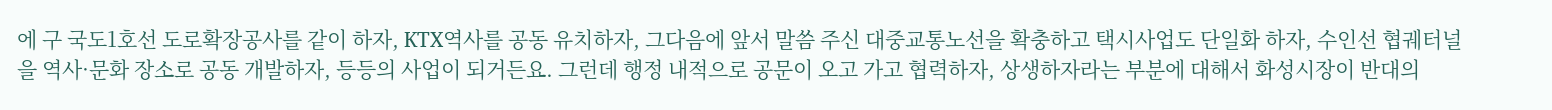에 구 국도1호선 도로확장공사를 같이 하자, KTX역사를 공동 유치하자, 그다음에 앞서 말씀 주신 대중교통노선을 확충하고 택시사업도 단일화 하자, 수인선 협궤터널을 역사·문화 장소로 공동 개발하자, 등등의 사업이 되거든요. 그런데 행정 내적으로 공문이 오고 가고 협력하자, 상생하자라는 부분에 대해서 화성시장이 반대의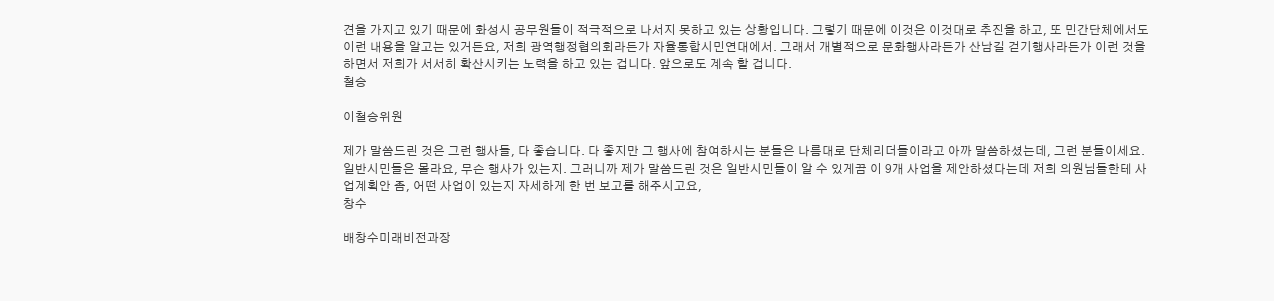견을 가지고 있기 때문에 화성시 공무원들이 적극적으로 나서지 못하고 있는 상황입니다. 그렇기 때문에 이것은 이것대로 추진을 하고, 또 민간단체에서도 이런 내용을 알고는 있거든요, 저희 광역행정협의회라든가 자율통합시민연대에서. 그래서 개별적으로 문화행사라든가 산남길 걷기행사라든가 이런 것을 하면서 저희가 서서히 확산시키는 노력을 하고 있는 겁니다. 앞으로도 계속 할 겁니다.
철승

이철승위원

제가 말씀드린 것은 그런 행사들, 다 좋습니다. 다 좋지만 그 행사에 참여하시는 분들은 나름대로 단체리더들이라고 아까 말씀하셨는데, 그런 분들이세요. 일반시민들은 몰라요, 무슨 행사가 있는지. 그러니까 제가 말씀드린 것은 일반시민들이 알 수 있게끔 이 9개 사업을 제안하셨다는데 저희 의원님들한테 사업계획안 좀, 어떤 사업이 있는지 자세하게 한 번 보고를 해주시고요,
창수

배창수미래비전과장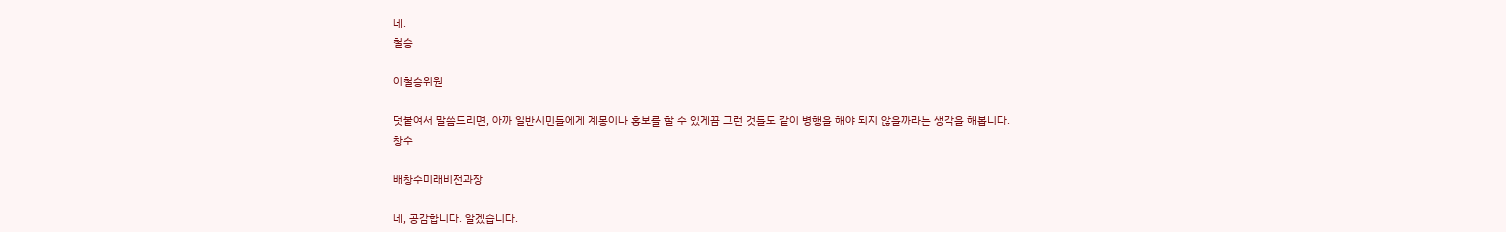네.
철승

이철승위원

덧붙여서 말씀드리면, 아까 일반시민들에게 계몽이나 홍보를 할 수 있게끔 그런 것들도 같이 병행을 해야 되지 않을까라는 생각을 해봅니다.
창수

배창수미래비전과장

네, 공감합니다. 알겠습니다.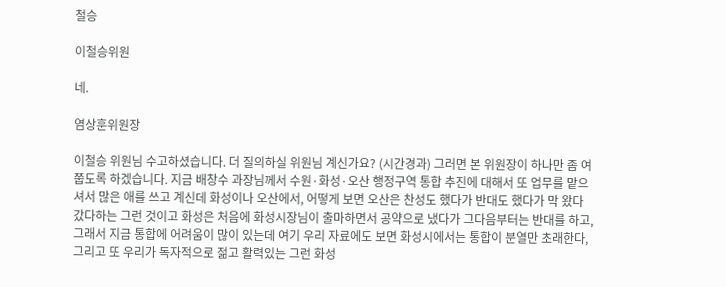철승

이철승위원

네.

염상훈위원장

이철승 위원님 수고하셨습니다. 더 질의하실 위원님 계신가요? (시간경과) 그러면 본 위원장이 하나만 좀 여쭙도록 하겠습니다. 지금 배창수 과장님께서 수원·화성·오산 행정구역 통합 추진에 대해서 또 업무를 맡으셔서 많은 애를 쓰고 계신데 화성이나 오산에서, 어떻게 보면 오산은 찬성도 했다가 반대도 했다가 막 왔다갔다하는 그런 것이고 화성은 처음에 화성시장님이 출마하면서 공약으로 냈다가 그다음부터는 반대를 하고, 그래서 지금 통합에 어려움이 많이 있는데 여기 우리 자료에도 보면 화성시에서는 통합이 분열만 초래한다, 그리고 또 우리가 독자적으로 젊고 활력있는 그런 화성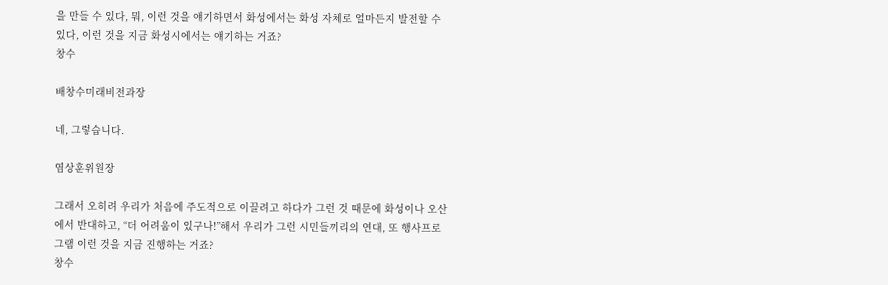을 만들 수 있다, 뭐, 이런 것을 얘기하면서 화성에서는 화성 자체로 얼마든지 발전할 수 있다, 이런 것을 지금 화성시에서는 얘기하는 거죠?
창수

배창수미래비전과장

네, 그렇습니다.

염상훈위원장

그래서 오히려 우리가 처음에 주도적으로 이끌려고 하다가 그런 것 때문에 화성이나 오산에서 반대하고, “더 어려움이 있구나!”해서 우리가 그런 시민들끼리의 연대, 또 행사프로그램 이런 것을 지금 진행하는 거죠?
창수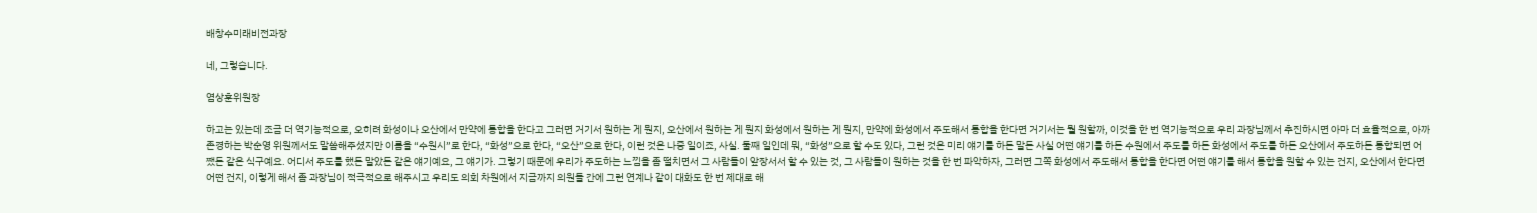배창수미래비전과장

네, 그렇습니다.

염상훈위원장

하고는 있는데 조금 더 역기능적으로, 오히려 화성이나 오산에서 만약에 통합을 한다고 그러면 거기서 원하는 게 뭔지, 오산에서 원하는 게 뭔지 화성에서 원하는 게 뭔지, 만약에 화성에서 주도해서 통합을 한다면 거기서는 뭘 원할까, 이것을 한 번 역기능적으로 우리 과장님께서 추진하시면 아마 더 효율적으로, 아까 존경하는 박순영 위원께서도 말씀해주셨지만 이름을 “수원시”로 한다, “화성”으로 한다, “오산”으로 한다, 이런 것은 나중 일이죠, 사실. 둘째 일인데 뭐, “화성”으로 할 수도 있다, 그런 것은 미리 얘기를 하든 말든 사실 어떤 얘기를 하든 수원에서 주도를 하든 화성에서 주도를 하든 오산에서 주도하든 통합되면 어쨌든 같은 식구예요. 어디서 주도를 했든 말았든 같은 얘기예요, 그 얘기가. 그렇기 때문에 우리가 주도하는 느낌을 좀 떨치면서 그 사람들이 앞장서서 할 수 있는 것, 그 사람들이 원하는 것을 한 번 파악하자, 그러면 그쪽 화성에서 주도해서 통합을 한다면 어떤 얘기를 해서 통합을 원할 수 있는 건지, 오산에서 한다면 어떤 건지, 이렇게 해서 좀 과장님이 적극적으로 해주시고 우리도 의회 차원에서 지금까지 의원들 간에 그런 연계나 같이 대화도 한 번 제대로 해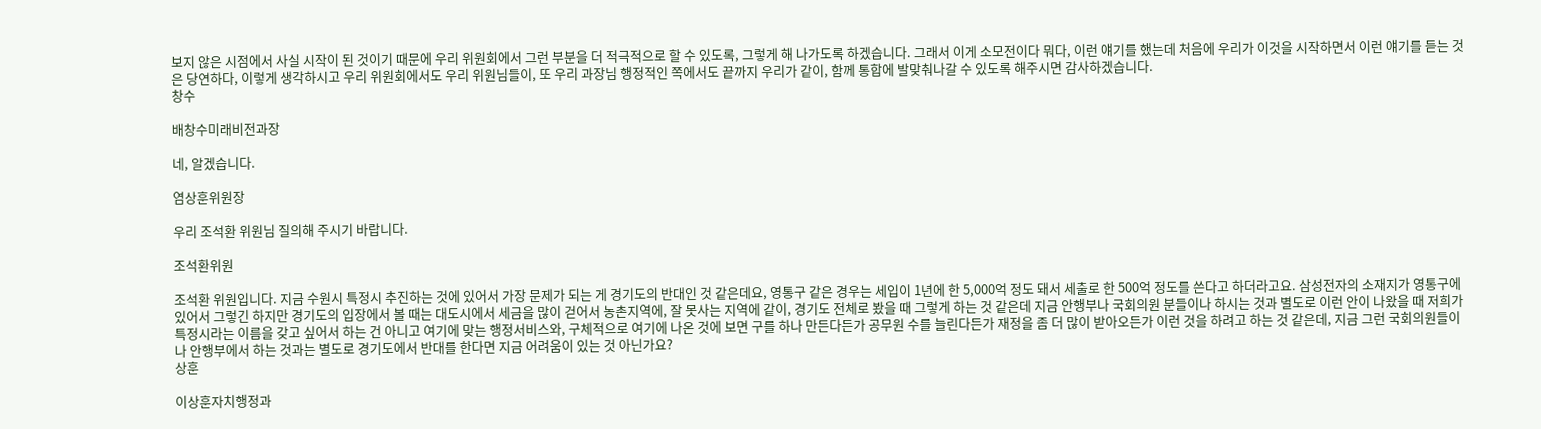보지 않은 시점에서 사실 시작이 된 것이기 때문에 우리 위원회에서 그런 부분을 더 적극적으로 할 수 있도록, 그렇게 해 나가도록 하겠습니다. 그래서 이게 소모전이다 뭐다, 이런 얘기를 했는데 처음에 우리가 이것을 시작하면서 이런 얘기를 듣는 것은 당연하다, 이렇게 생각하시고 우리 위원회에서도 우리 위원님들이, 또 우리 과장님 행정적인 쪽에서도 끝까지 우리가 같이, 함께 통합에 발맞춰나갈 수 있도록 해주시면 감사하겠습니다.
창수

배창수미래비전과장

네, 알겠습니다.

염상훈위원장

우리 조석환 위원님 질의해 주시기 바랍니다.

조석환위원

조석환 위원입니다. 지금 수원시 특정시 추진하는 것에 있어서 가장 문제가 되는 게 경기도의 반대인 것 같은데요, 영통구 같은 경우는 세입이 1년에 한 5,000억 정도 돼서 세출로 한 500억 정도를 쓴다고 하더라고요. 삼성전자의 소재지가 영통구에 있어서 그렇긴 하지만 경기도의 입장에서 볼 때는 대도시에서 세금을 많이 걷어서 농촌지역에, 잘 못사는 지역에 같이, 경기도 전체로 봤을 때 그렇게 하는 것 같은데 지금 안행부나 국회의원 분들이나 하시는 것과 별도로 이런 안이 나왔을 때 저희가 특정시라는 이름을 갖고 싶어서 하는 건 아니고 여기에 맞는 행정서비스와, 구체적으로 여기에 나온 것에 보면 구를 하나 만든다든가 공무원 수를 늘린다든가 재정을 좀 더 많이 받아오든가 이런 것을 하려고 하는 것 같은데, 지금 그런 국회의원들이나 안행부에서 하는 것과는 별도로 경기도에서 반대를 한다면 지금 어려움이 있는 것 아닌가요?
상훈

이상훈자치행정과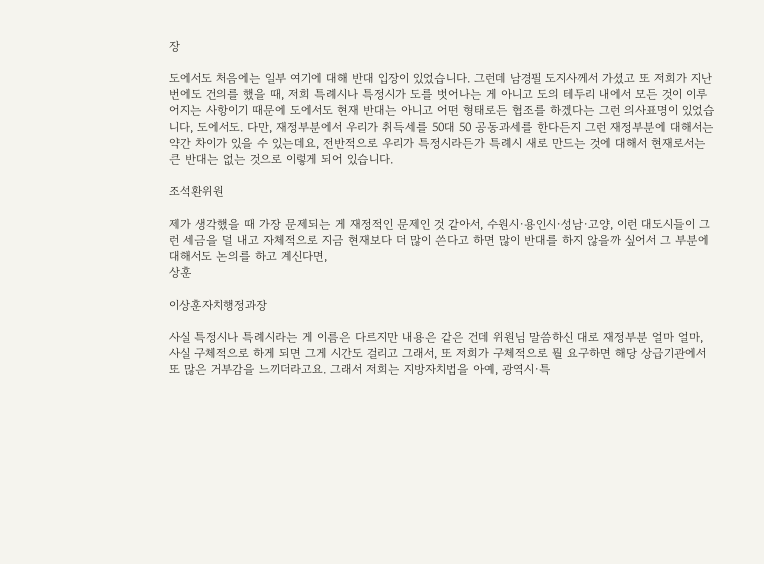장

도에서도 처음에는 일부 여기에 대해 반대 입장이 있었습니다. 그런데 남경필 도지사께서 가셨고 또 저희가 지난번에도 건의를 했을 때, 저희 특례시나 특정시가 도를 벗어나는 게 아니고 도의 테두리 내에서 모든 것이 이루어지는 사항이기 때문에 도에서도 현재 반대는 아니고 어떤 형태로든 협조를 하겠다는 그런 의사표명이 있었습니다, 도에서도. 다만, 재정부분에서 우리가 취득세를 50대 50 공동과세를 한다든지 그런 재정부분에 대해서는 약간 차이가 있을 수 있는데요, 전반적으로 우리가 특정시라든가 특례시 새로 만드는 것에 대해서 현재로서는 큰 반대는 없는 것으로 이렇게 되어 있습니다.

조석환위원

제가 생각했을 때 가장 문제되는 게 재정적인 문제인 것 같아서, 수원시·용인시·성남·고양, 이런 대도시들이 그런 세금을 덜 내고 자체적으로 지금 현재보다 더 많이 쓴다고 하면 많이 반대를 하지 않을까 싶어서 그 부분에 대해서도 논의를 하고 계신다면,
상훈

이상훈자치행정과장

사실 특정시나 특례시라는 게 이름은 다르지만 내용은 같은 건데 위원님 말씀하신 대로 재정부분 얼마 얼마, 사실 구체적으로 하게 되면 그게 시간도 걸리고 그래서, 또 저희가 구체적으로 뭘 요구하면 해당 상급기관에서 또 많은 거부감을 느끼더라고요. 그래서 저희는 지방자치법을 아예, 광역시·특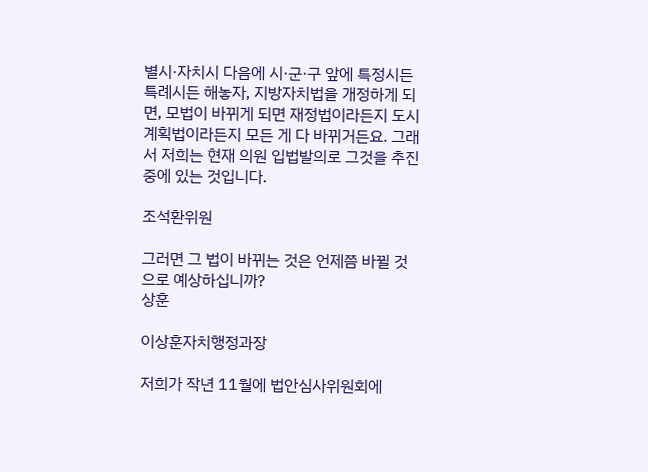별시·자치시 다음에 시·군·구 앞에 특정시든 특례시든 해놓자, 지방자치법을 개정하게 되면, 모법이 바뀌게 되면 재정법이라든지 도시계획법이라든지 모든 게 다 바뀌거든요. 그래서 저희는 현재 의원 입법발의로 그것을 추진 중에 있는 것입니다.

조석환위원

그러면 그 법이 바뀌는 것은 언제쯤 바뀔 것으로 예상하십니까?
상훈

이상훈자치행정과장

저희가 작년 11월에 법안심사위원회에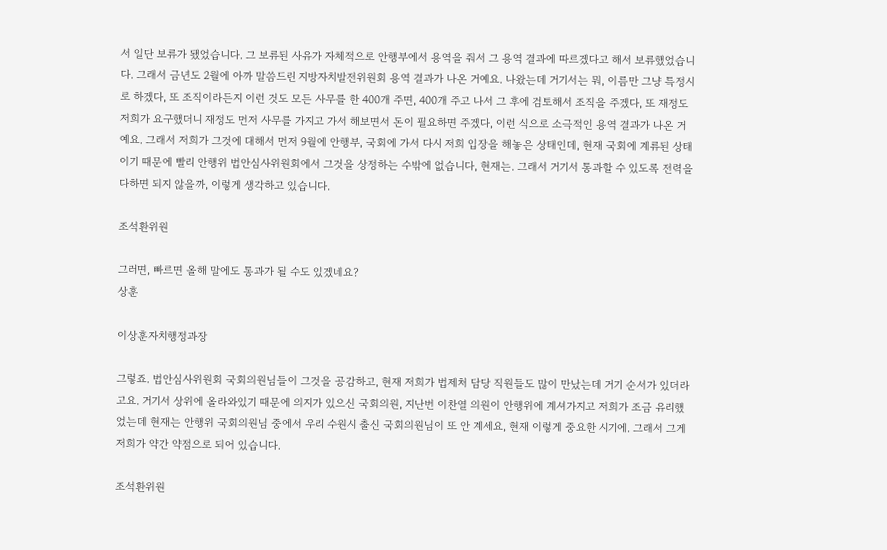서 일단 보류가 됐었습니다. 그 보류된 사유가 자체적으로 안행부에서 용역을 줘서 그 용역 결과에 따르겠다고 해서 보류했었습니다. 그래서 금년도 2월에 아까 말씀드린 지방자치발전위원회 용역 결과가 나온 거예요. 나왔는데 거기서는 뭐, 이름만 그냥 특정시로 하겠다, 또 조직이라든지 이런 것도 모든 사무를 한 400개 주면, 400개 주고 나서 그 후에 검토해서 조직을 주겠다, 또 재정도 저희가 요구했더니 재정도 먼저 사무를 가지고 가서 해보면서 돈이 필요하면 주겠다, 이런 식으로 소극적인 용역 결과가 나온 거예요. 그래서 저희가 그것에 대해서 먼저 9월에 안행부, 국회에 가서 다시 저희 입장을 해놓은 상태인데, 현재 국회에 계류된 상태이기 때문에 빨리 안행위 법안심사위원회에서 그것을 상정하는 수밖에 없습니다, 현재는. 그래서 거기서 통과할 수 있도록 전력을 다하면 되지 않을까, 이렇게 생각하고 있습니다.

조석환위원

그러면, 빠르면 올해 말에도 통과가 될 수도 있겠네요?
상훈

이상훈자치행정과장

그렇죠. 법안심사위원회 국회의원님들이 그것을 공감하고, 현재 저희가 법제처 담당 직원들도 많이 만났는데 거기 순서가 있더라고요. 거기서 상위에 올라와있기 때문에 의지가 있으신 국회의원, 지난번 이찬열 의원이 안행위에 계셔가지고 저희가 조금 유리했었는데 현재는 안행위 국회의원님 중에서 우리 수원시 출신 국회의원님이 또 안 계세요, 현재 이렇게 중요한 시기에. 그래서 그게 저희가 약간 약점으로 되어 있습니다.

조석환위원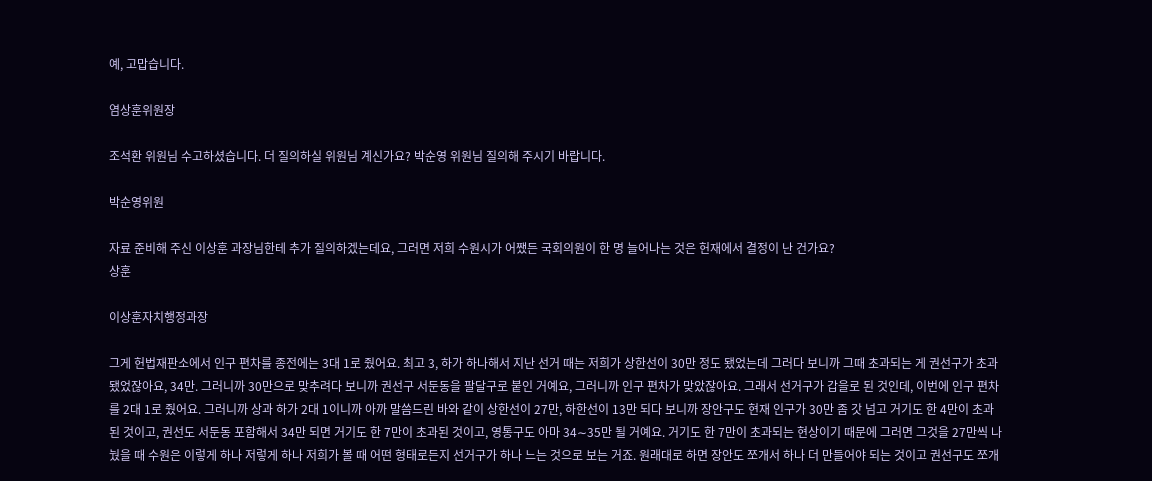예, 고맙습니다.

염상훈위원장

조석환 위원님 수고하셨습니다. 더 질의하실 위원님 계신가요? 박순영 위원님 질의해 주시기 바랍니다.

박순영위원

자료 준비해 주신 이상훈 과장님한테 추가 질의하겠는데요, 그러면 저희 수원시가 어쨌든 국회의원이 한 명 늘어나는 것은 헌재에서 결정이 난 건가요?
상훈

이상훈자치행정과장

그게 헌법재판소에서 인구 편차를 종전에는 3대 1로 줬어요. 최고 3, 하가 하나해서 지난 선거 때는 저희가 상한선이 30만 정도 됐었는데 그러다 보니까 그때 초과되는 게 권선구가 초과됐었잖아요, 34만. 그러니까 30만으로 맞추려다 보니까 권선구 서둔동을 팔달구로 붙인 거예요, 그러니까 인구 편차가 맞았잖아요. 그래서 선거구가 갑을로 된 것인데, 이번에 인구 편차를 2대 1로 줬어요. 그러니까 상과 하가 2대 1이니까 아까 말씀드린 바와 같이 상한선이 27만, 하한선이 13만 되다 보니까 장안구도 현재 인구가 30만 좀 갓 넘고 거기도 한 4만이 초과된 것이고, 권선도 서둔동 포함해서 34만 되면 거기도 한 7만이 초과된 것이고, 영통구도 아마 34∼35만 될 거예요. 거기도 한 7만이 초과되는 현상이기 때문에 그러면 그것을 27만씩 나눴을 때 수원은 이렇게 하나 저렇게 하나 저희가 볼 때 어떤 형태로든지 선거구가 하나 느는 것으로 보는 거죠. 원래대로 하면 장안도 쪼개서 하나 더 만들어야 되는 것이고 권선구도 쪼개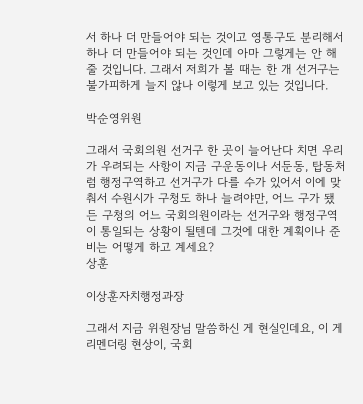서 하나 더 만들어야 되는 것이고 영통구도 분리해서 하나 더 만들어야 되는 것인데 아마 그렇게는 안 해 줄 것입니다. 그래서 저희가 볼 때는 한 개 선거구는 불가피하게 늘지 않나 이렇게 보고 있는 것입니다.

박순영위원

그래서 국회의원 선거구 한 곳이 늘어난다 치면 우리가 우려되는 사항이 지금 구운동이나 서둔동, 탑동처럼 행정구역하고 선거구가 다를 수가 있어서 이에 맞춰서 수원시가 구청도 하나 늘려야만, 어느 구가 됐든 구청의 어느 국회의원이라는 선거구와 행정구역이 통일되는 상황이 될텐데 그것에 대한 계획이나 준비는 어떻게 하고 계세요?
상훈

이상훈자치행정과장

그래서 지금 위원장님 말씀하신 게 현실인데요, 이 게리멘더링 현상이, 국회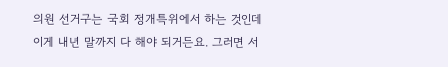의원 선거구는 국회 정개특위에서 하는 것인데 이게 내년 말까지 다 해야 되거든요. 그러면 서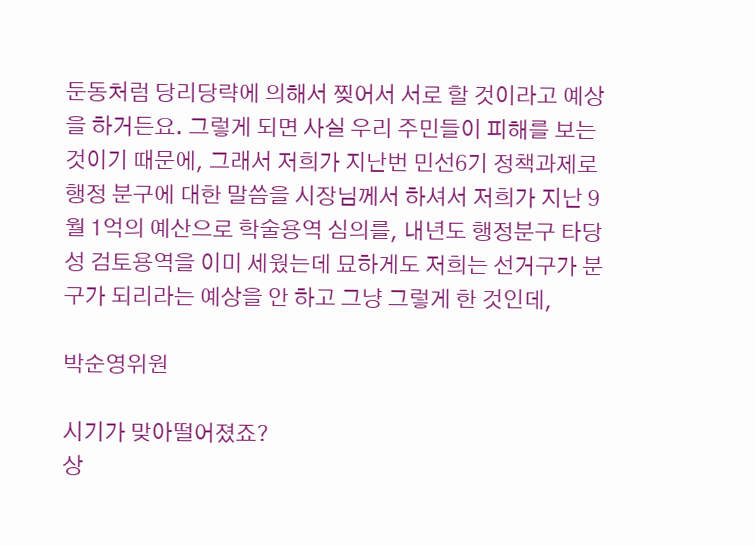둔동처럼 당리당략에 의해서 찢어서 서로 할 것이라고 예상을 하거든요. 그렇게 되면 사실 우리 주민들이 피해를 보는 것이기 때문에, 그래서 저희가 지난번 민선6기 정책과제로 행정 분구에 대한 말씀을 시장님께서 하셔서 저희가 지난 9월 1억의 예산으로 학술용역 심의를, 내년도 행정분구 타당성 검토용역을 이미 세웠는데 묘하게도 저희는 선거구가 분구가 되리라는 예상을 안 하고 그냥 그렇게 한 것인데,

박순영위원

시기가 맞아떨어졌죠?
상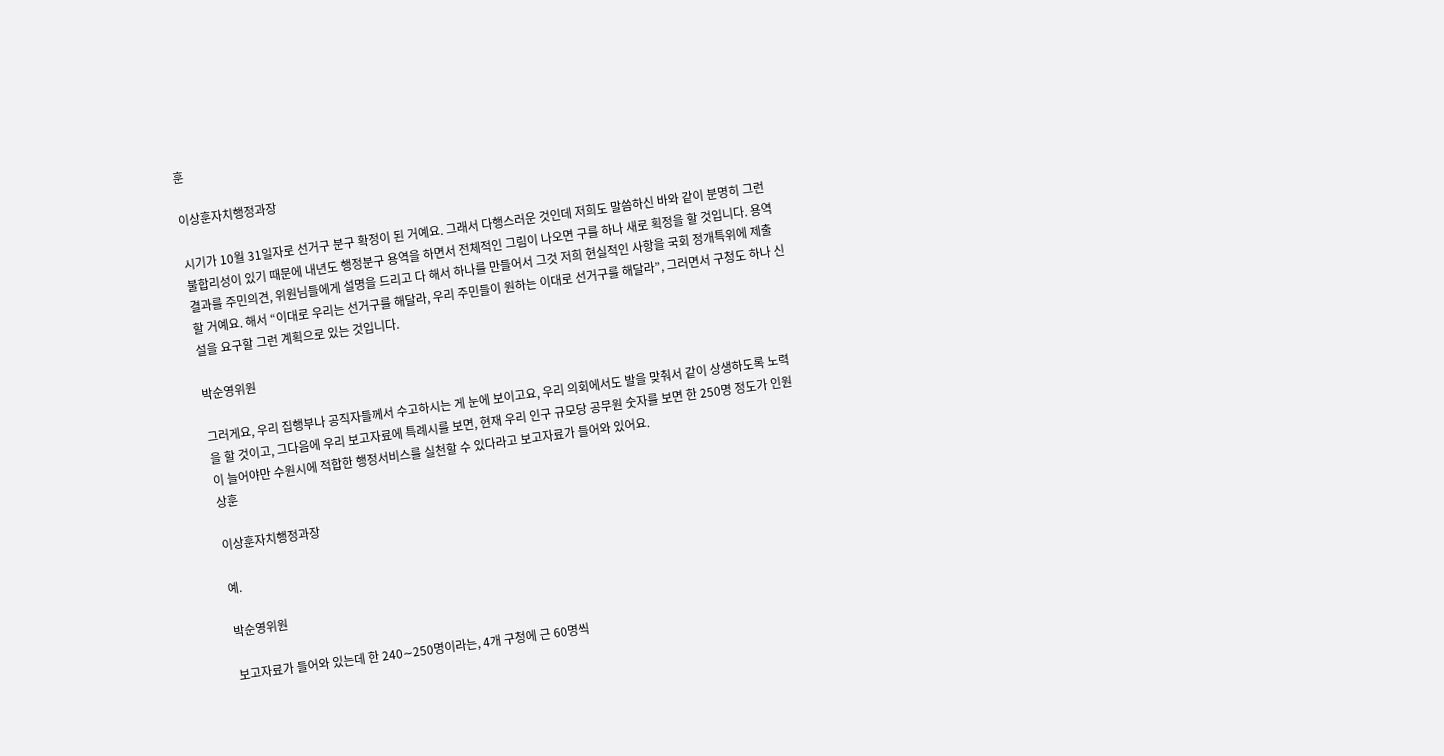훈

이상훈자치행정과장

시기가 10월 31일자로 선거구 분구 확정이 된 거예요. 그래서 다행스러운 것인데 저희도 말씀하신 바와 같이 분명히 그런 불합리성이 있기 때문에 내년도 행정분구 용역을 하면서 전체적인 그림이 나오면 구를 하나 새로 획정을 할 것입니다. 용역 결과를 주민의견, 위원님들에게 설명을 드리고 다 해서 하나를 만들어서 그것 저희 현실적인 사항을 국회 정개특위에 제출할 거예요. 해서 “이대로 우리는 선거구를 해달라, 우리 주민들이 원하는 이대로 선거구를 해달라”, 그러면서 구청도 하나 신설을 요구할 그런 계획으로 있는 것입니다.

박순영위원

그러게요, 우리 집행부나 공직자들께서 수고하시는 게 눈에 보이고요, 우리 의회에서도 발을 맞춰서 같이 상생하도록 노력을 할 것이고, 그다음에 우리 보고자료에 특례시를 보면, 현재 우리 인구 규모당 공무원 숫자를 보면 한 250명 정도가 인원이 늘어야만 수원시에 적합한 행정서비스를 실천할 수 있다라고 보고자료가 들어와 있어요.
상훈

이상훈자치행정과장

예.

박순영위원

보고자료가 들어와 있는데 한 240∼250명이라는, 4개 구청에 근 60명씩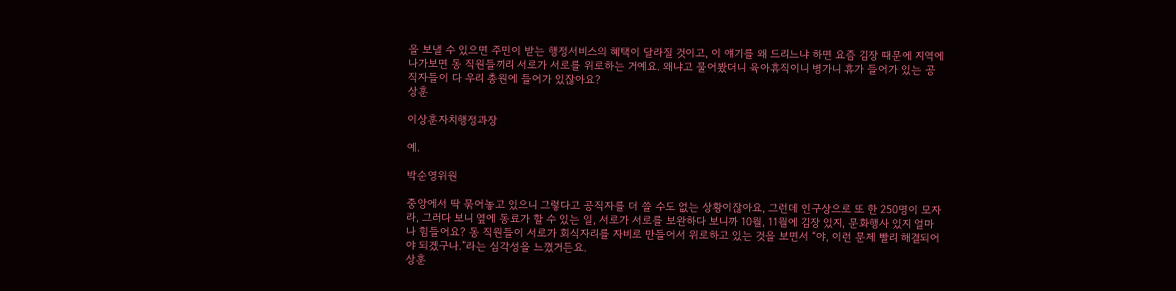을 보낼 수 있으면 주민이 받는 행정서비스의 혜택이 달라질 것이고, 이 얘기를 왜 드리느냐 하면 요즘 김장 때문에 지역에 나가보면 동 직원들끼리 서로가 서로를 위로하는 거예요. 왜냐고 물어봤더니 육아휴직이니 병가니 휴가 들어가 있는 공직자들이 다 우리 총원에 들어가 있잖아요?
상훈

이상훈자치행정과장

예.

박순영위원

중앙에서 딱 묶어놓고 있으니 그렇다고 공직자를 더 쓸 수도 없는 상황이잖아요, 그런데 인구상으로 또 한 250명이 모자라, 그러다 보니 옆에 동료가 할 수 있는 일, 서로가 서로를 보완하다 보니까 10월, 11월에 김장 있지, 문화행사 있지 얼마나 힘들어요? 동 직원들이 서로가 회식자리를 자비로 만들어서 위로하고 있는 것을 보면서 “야, 이런 문제 빨리 해결되어야 되겠구나.”라는 심각성을 느꼈거든요.
상훈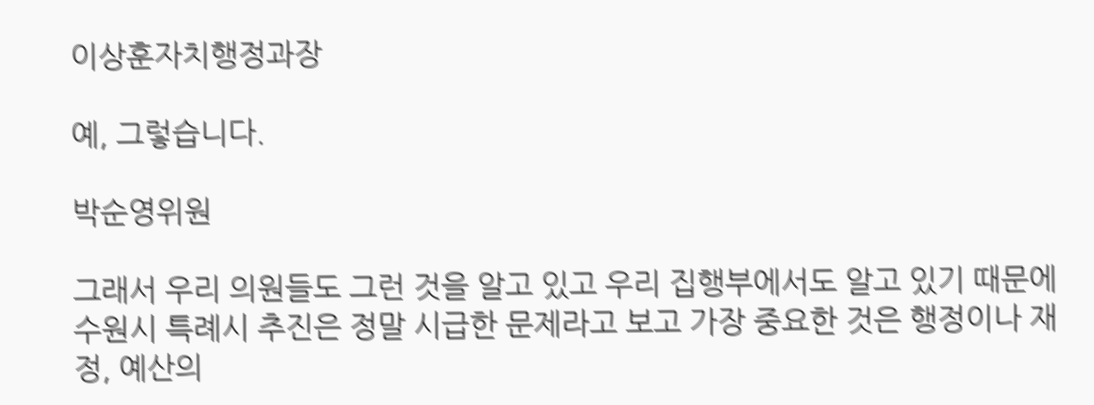이상훈자치행정과장

예, 그렇습니다.

박순영위원

그래서 우리 의원들도 그런 것을 알고 있고 우리 집행부에서도 알고 있기 때문에 수원시 특례시 추진은 정말 시급한 문제라고 보고 가장 중요한 것은 행정이나 재정, 예산의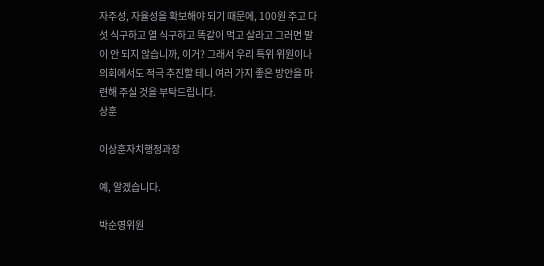자주성, 자율성을 확보해야 되기 때문에, 100원 주고 다섯 식구하고 열 식구하고 똑같이 먹고 살라고 그러면 말이 안 되지 않습니까, 이거? 그래서 우리 특위 위원이나 의회에서도 적극 추진할 테니 여러 가지 좋은 방안을 마련해 주실 것을 부탁드립니다.
상훈

이상훈자치행정과장

예, 알겠습니다.

박순영위원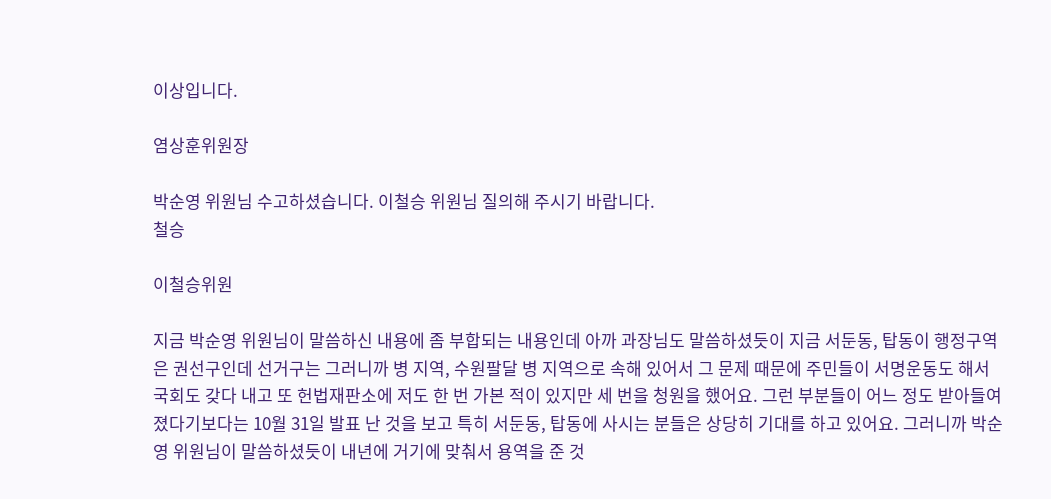이상입니다.

염상훈위원장

박순영 위원님 수고하셨습니다. 이철승 위원님 질의해 주시기 바랍니다.
철승

이철승위원

지금 박순영 위원님이 말씀하신 내용에 좀 부합되는 내용인데 아까 과장님도 말씀하셨듯이 지금 서둔동, 탑동이 행정구역은 권선구인데 선거구는 그러니까 병 지역, 수원팔달 병 지역으로 속해 있어서 그 문제 때문에 주민들이 서명운동도 해서 국회도 갖다 내고 또 헌법재판소에 저도 한 번 가본 적이 있지만 세 번을 청원을 했어요. 그런 부분들이 어느 정도 받아들여졌다기보다는 10월 31일 발표 난 것을 보고 특히 서둔동, 탑동에 사시는 분들은 상당히 기대를 하고 있어요. 그러니까 박순영 위원님이 말씀하셨듯이 내년에 거기에 맞춰서 용역을 준 것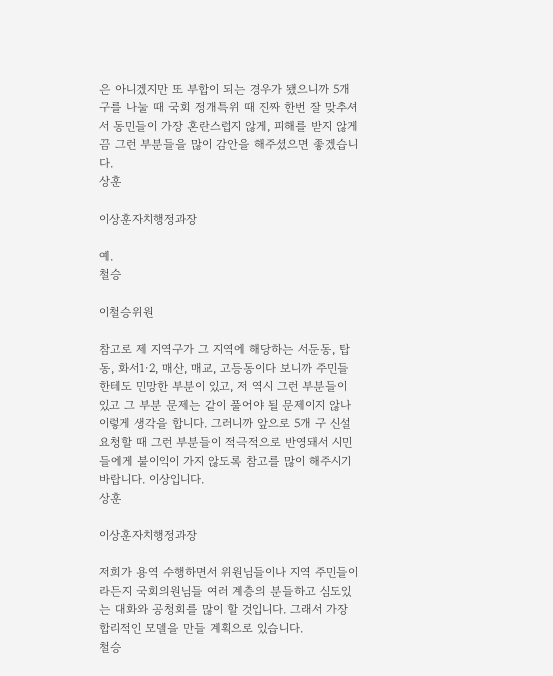은 아니겠지만 또 부합이 되는 경우가 됐으니까 5개 구를 나눌 때 국회 정개특위 때 진짜 한번 잘 맞추셔서 동민들이 가장 혼란스럽지 않게, 피해를 받지 않게끔 그런 부분들을 많이 감안을 해주셨으면 좋겠습니다.
상훈

이상훈자치행정과장

예.
철승

이철승위원

참고로 제 지역구가 그 지역에 해당하는 서둔동, 탑동, 화서1·2, 매산, 매교, 고등동이다 보니까 주민들한테도 민망한 부분이 있고, 저 역시 그런 부분들이 있고 그 부분 문제는 같이 풀어야 될 문제이지 않나 이렇게 생각을 합니다. 그러니까 앞으로 5개 구 신설 요청할 때 그런 부분들이 적극적으로 반영돼서 시민들에게 불이익이 가지 않도록 참고를 많이 해주시기 바랍니다. 이상입니다.
상훈

이상훈자치행정과장

저희가 용역 수행하면서 위원님들이나 지역 주민들이라든지 국회의원님들 여러 계층의 분들하고 심도있는 대화와 공청회를 많이 할 것입니다. 그래서 가장 합리적인 모델을 만들 계획으로 있습니다.
철승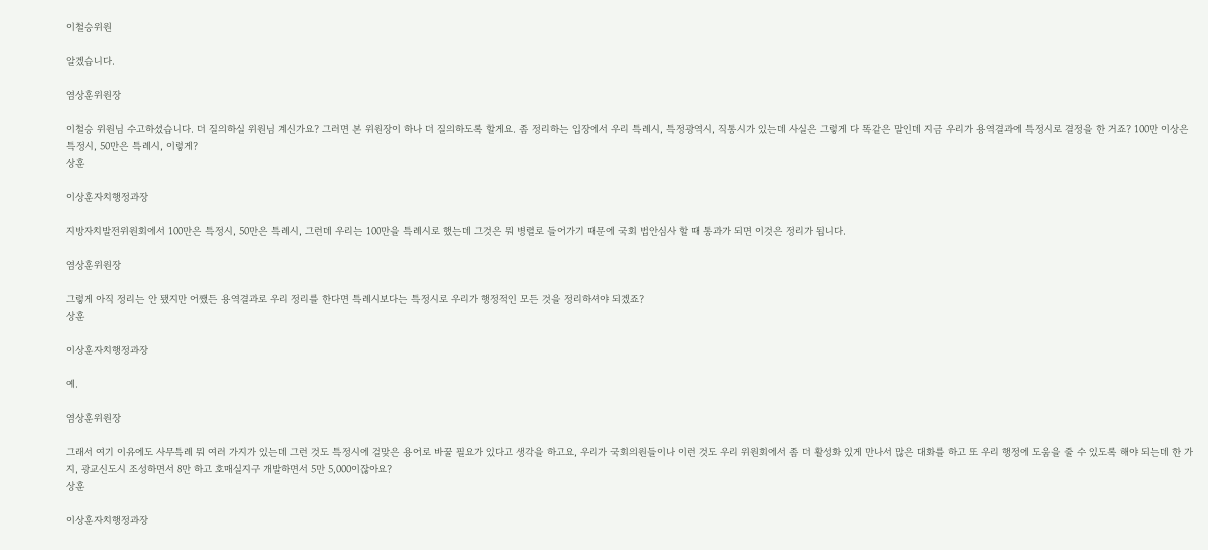이철승위원

알겠습니다.

염상훈위원장

이철승 위원님 수고하셨습니다. 더 질의하실 위원님 계신가요? 그러면 본 위원장이 하나 더 질의하도록 할게요. 좀 정리하는 입장에서 우리 특례시, 특정광역시, 직통시가 있는데 사실은 그렇게 다 똑같은 말인데 지금 우리가 용역결과에 특정시로 결정을 한 거죠? 100만 이상은 특정시, 50만은 특례시, 이렇게?
상훈

이상훈자치행정과장

지방자치발전위원회에서 100만은 특정시, 50만은 특례시, 그런데 우리는 100만을 특례시로 했는데 그것은 뭐 병렬로 들어가기 때문에 국회 법안심사 할 때 통과가 되면 이것은 정리가 됩니다.

염상훈위원장

그렇게 아직 정리는 안 됐지만 어쨌든 용역결과로 우리 정리를 한다면 특례시보다는 특정시로 우리가 행정적인 모든 것을 정리하셔야 되겠죠?
상훈

이상훈자치행정과장

예.

염상훈위원장

그래서 여기 이유에도 사무특례 뭐 여러 가지가 있는데 그런 것도 특정시에 걸맞은 용어로 바꿀 필요가 있다고 생각을 하고요, 우리가 국회의원들이나 이런 것도 우리 위원회에서 좀 더 활성화 있게 만나서 많은 대화를 하고 또 우리 행정에 도움을 줄 수 있도록 해야 되는데 한 가지, 광교신도시 조성하면서 8만 하고 호매실지구 개발하면서 5만 5,000이잖아요?
상훈

이상훈자치행정과장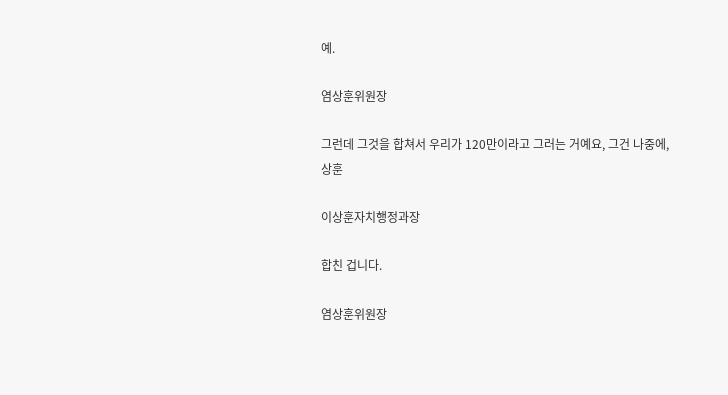예.

염상훈위원장

그런데 그것을 합쳐서 우리가 120만이라고 그러는 거예요, 그건 나중에,
상훈

이상훈자치행정과장

합친 겁니다.

염상훈위원장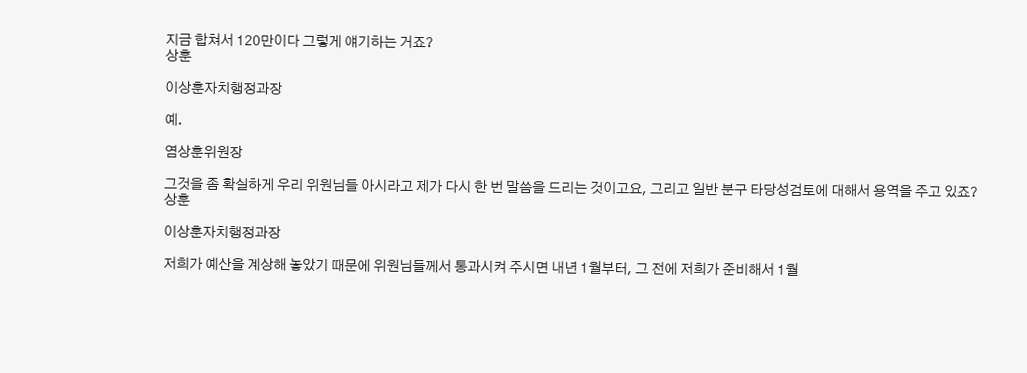지금 합쳐서 120만이다 그렇게 얘기하는 거죠?
상훈

이상훈자치행정과장

예.

염상훈위원장

그것을 좀 확실하게 우리 위원님들 아시라고 제가 다시 한 번 말씀을 드리는 것이고요, 그리고 일반 분구 타당성검토에 대해서 용역을 주고 있죠?
상훈

이상훈자치행정과장

저희가 예산을 계상해 놓았기 때문에 위원님들께서 통과시켜 주시면 내년 1월부터, 그 전에 저희가 준비해서 1월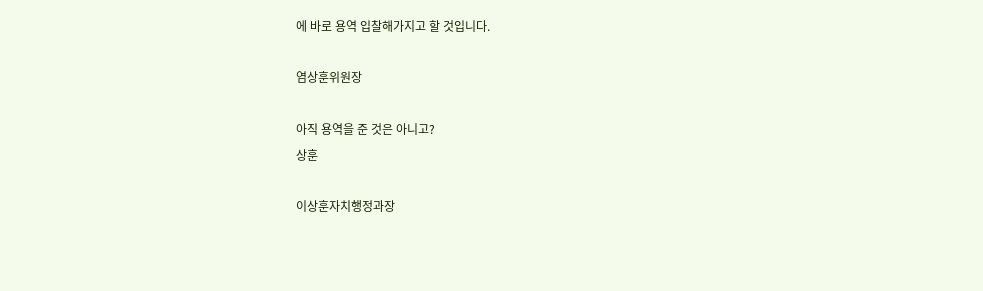에 바로 용역 입찰해가지고 할 것입니다.

염상훈위원장

아직 용역을 준 것은 아니고?
상훈

이상훈자치행정과장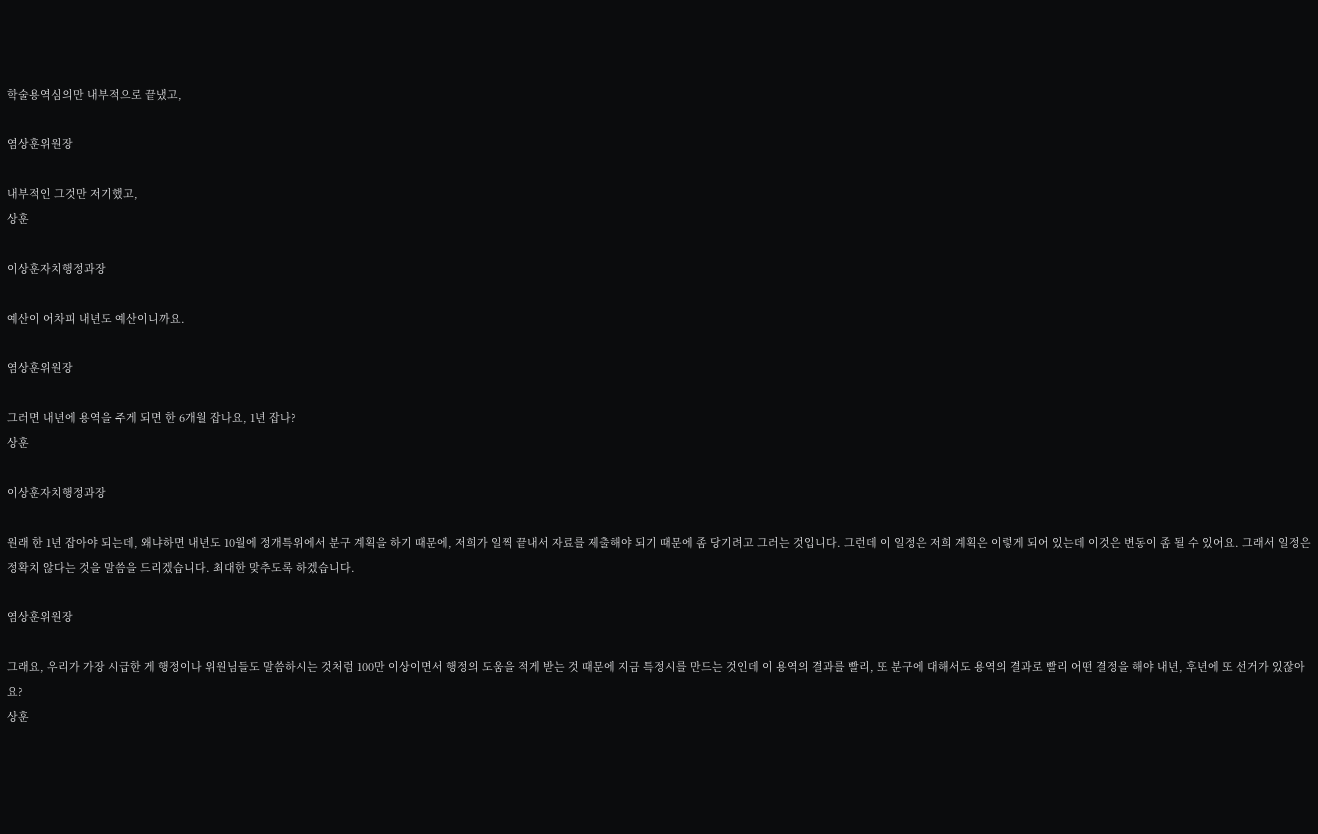학술용역심의만 내부적으로 끝냈고,

염상훈위원장

내부적인 그것만 저기했고,
상훈

이상훈자치행정과장

예산이 어차피 내년도 예산이니까요.

염상훈위원장

그러면 내년에 용역을 주게 되면 한 6개월 잡나요, 1년 잡나?
상훈

이상훈자치행정과장

원래 한 1년 잡아야 되는데, 왜냐하면 내년도 10월에 정개특위에서 분구 계획을 하기 때문에, 저희가 일찍 끝내서 자료를 제출해야 되기 때문에 좀 당기려고 그러는 것입니다. 그런데 이 일정은 저희 계획은 이렇게 되어 있는데 이것은 변동이 좀 될 수 있어요. 그래서 일정은 정확치 않다는 것을 말씀을 드리겠습니다. 최대한 맞추도록 하겠습니다.

염상훈위원장

그래요, 우리가 가장 시급한 게 행정이나 위원님들도 말씀하시는 것처럼 100만 이상이면서 행정의 도움을 적게 받는 것 때문에 지금 특정시를 만드는 것인데 이 용역의 결과를 빨리, 또 분구에 대해서도 용역의 결과로 빨리 어떤 결정을 해야 내년, 후년에 또 선거가 있잖아요?
상훈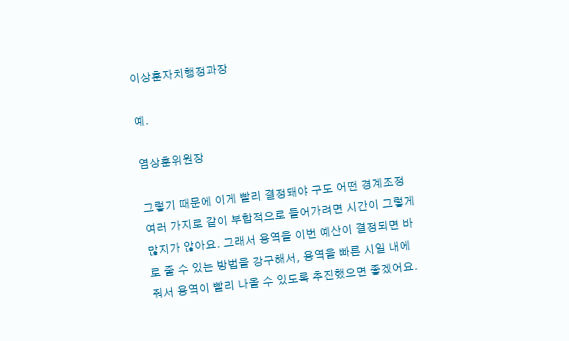이상훈자치행정과장

예.

염상훈위원장

그렇기 때문에 이게 빨리 결정돼야 구도 어떤 경계조정 여러 가지로 같이 부합적으로 들어가려면 시간이 그렇게 많지가 않아요. 그래서 용역을 이번 예산이 결정되면 바로 줄 수 있는 방법을 강구해서, 용역을 빠른 시일 내에 줘서 용역이 빨리 나올 수 있도록 추진했으면 좋겠어요.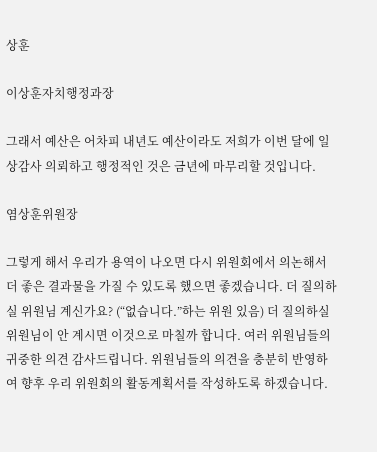상훈

이상훈자치행정과장

그래서 예산은 어차피 내년도 예산이라도 저희가 이번 달에 일상감사 의뢰하고 행정적인 것은 금년에 마무리할 것입니다.

염상훈위원장

그렇게 해서 우리가 용역이 나오면 다시 위원회에서 의논해서 더 좋은 결과물을 가질 수 있도록 했으면 좋겠습니다. 더 질의하실 위원님 계신가요? (“없습니다.”하는 위원 있음) 더 질의하실 위원님이 안 계시면 이것으로 마칠까 합니다. 여러 위원님들의 귀중한 의견 감사드립니다. 위원님들의 의견을 충분히 반영하여 향후 우리 위원회의 활동계획서를 작성하도록 하겠습니다.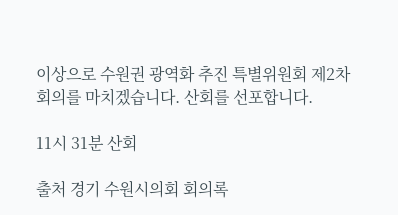이상으로 수원권 광역화 추진 특별위원회 제2차 회의를 마치겠습니다. 산회를 선포합니다.

11시 31분 산회

출처 경기 수원시의회 회의록